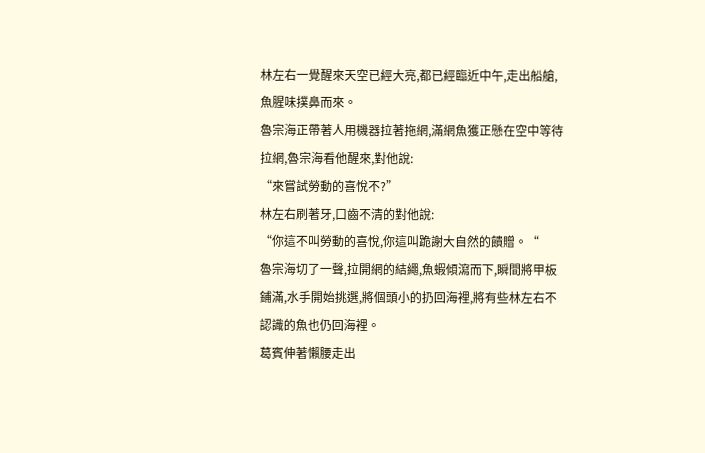林左右一覺醒來天空已經大亮,都已經臨近中午,走出船艙,魚腥味撲鼻而來。
魯宗海正帶著人用機器拉著拖網,滿網魚獲正懸在空中等待拉網,魯宗海看他醒來,對他說:
“來嘗試勞動的喜悅不?”
林左右刷著牙,口齒不清的對他說:
“你這不叫勞動的喜悅,你這叫跪謝大自然的饋贈。“
魯宗海切了一聲,拉開網的結繩,魚蝦傾瀉而下,瞬間將甲板鋪滿,水手開始挑選,將個頭小的扔回海裡,將有些林左右不認識的魚也仍回海裡。
葛賓伸著懶腰走出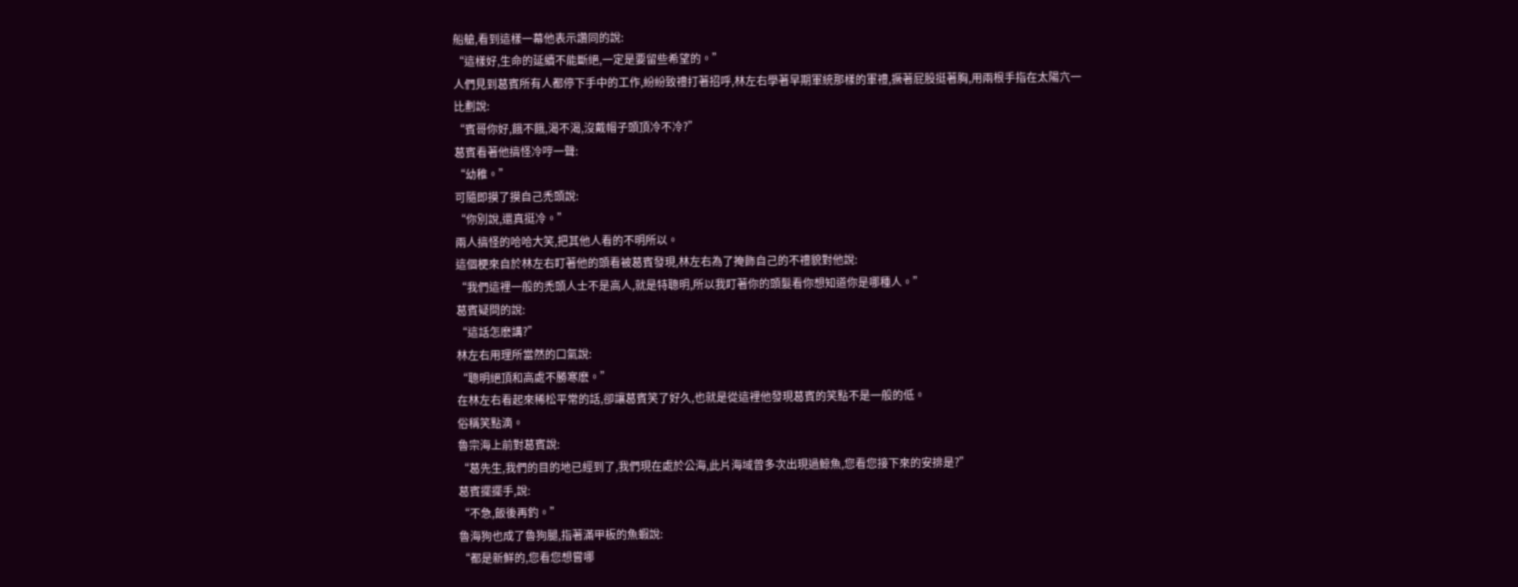船艙,看到這樣一幕他表示讚同的說:
“這樣好,生命的延續不能斷絕,一定是要留些希望的。”
人們見到葛賓所有人都停下手中的工作,紛紛致禮打著招呼,林左右學著早期軍統那樣的軍禮,撅著屁股挺著胸,用兩根手指在太陽穴一比劃說:
“賓哥你好,餓不餓,渴不渴,沒戴帽子頭頂冷不冷?”
葛賓看著他搞怪冷哼一聲:
“幼稚。”
可隨即摸了摸自己禿頭說:
“你別說,還真挺冷。”
兩人搞怪的哈哈大笑,把其他人看的不明所以。
這個梗來自於林左右盯著他的頭看被葛賓發現,林左右為了掩飾自己的不禮貌對他說:
“我們這裡一般的禿頭人士不是高人,就是特聰明,所以我盯著你的頭髮看你想知道你是哪種人。”
葛賓疑問的說:
“這話怎麽講?”
林左右用理所當然的口氣說:
“聰明絕頂和高處不勝寒麽。”
在林左右看起來稀松平常的話,卻讓葛賓笑了好久,也就是從這裡他發現葛賓的笑點不是一般的低。
俗稱笑點滴。
魯宗海上前對葛賓說:
“葛先生,我們的目的地已經到了,我們現在處於公海,此片海域曾多次出現過鯨魚,您看您接下來的安排是?”
葛賓擺擺手,說:
“不急,飯後再釣。”
魯海狗也成了魯狗腿,指著滿甲板的魚蝦說:
“都是新鮮的,您看您想嘗哪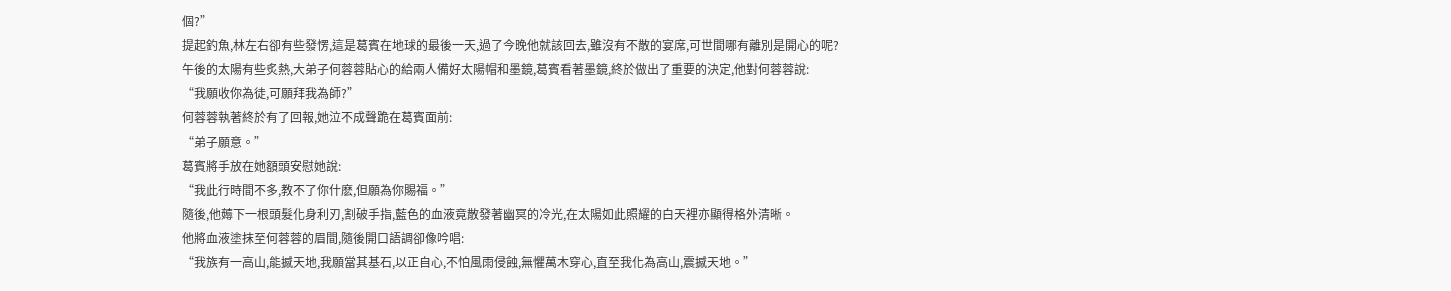個?”
提起釣魚,林左右卻有些發愣,這是葛賓在地球的最後一天,過了今晚他就該回去,雖沒有不散的宴席,可世間哪有離別是開心的呢?
午後的太陽有些炙熱,大弟子何蓉蓉貼心的給兩人備好太陽帽和墨鏡,葛賓看著墨鏡,終於做出了重要的決定,他對何蓉蓉說:
“我願收你為徒,可願拜我為師?”
何蓉蓉執著終於有了回報,她泣不成聲跪在葛賓面前:
“弟子願意。”
葛賓將手放在她額頭安慰她說:
“我此行時間不多,教不了你什麽,但願為你賜福。”
隨後,他薅下一根頭髮化身利刃,割破手指,藍色的血液竟散發著幽冥的冷光,在太陽如此照耀的白天裡亦顯得格外清晰。
他將血液塗抹至何蓉蓉的眉間,隨後開口語調卻像吟唱:
“我族有一高山,能撼天地,我願當其基石,以正自心,不怕風雨侵蝕,無懼萬木穿心,直至我化為高山,震撼天地。”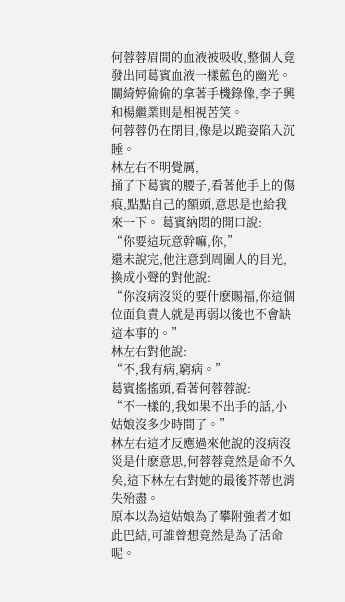何蓉蓉眉間的血液被吸收,整個人竟發出同葛賓血液一樣藍色的幽光。
關綺婷偷偷的拿著手機錄像,李子興和楊繼業則是相視苦笑。
何蓉蓉仍在閉目,像是以跪姿陷入沉睡。
林左右不明覺厲,
捅了下葛賓的腰子,看著他手上的傷痕,點點自己的額頭,意思是也給我來一下。 葛賓納悶的開口說:
“你要這玩意幹嘛,你,”
還未說完,他注意到周圍人的目光,換成小聲的對他說:
“你沒病沒災的要什麽賜福,你這個位面負責人就是再弱以後也不會缺這本事的。”
林左右對他說:
“不,我有病,窮病。”
葛賓搖搖頭,看著何蓉蓉說:
“不一樣的,我如果不出手的話,小姑娘沒多少時間了。”
林左右這才反應過來他說的沒病沒災是什麽意思,何蓉蓉竟然是命不久矣,這下林左右對她的最後芥蒂也消失殆盡。
原本以為這姑娘為了攀附強者才如此巴結,可誰曾想竟然是為了活命呢。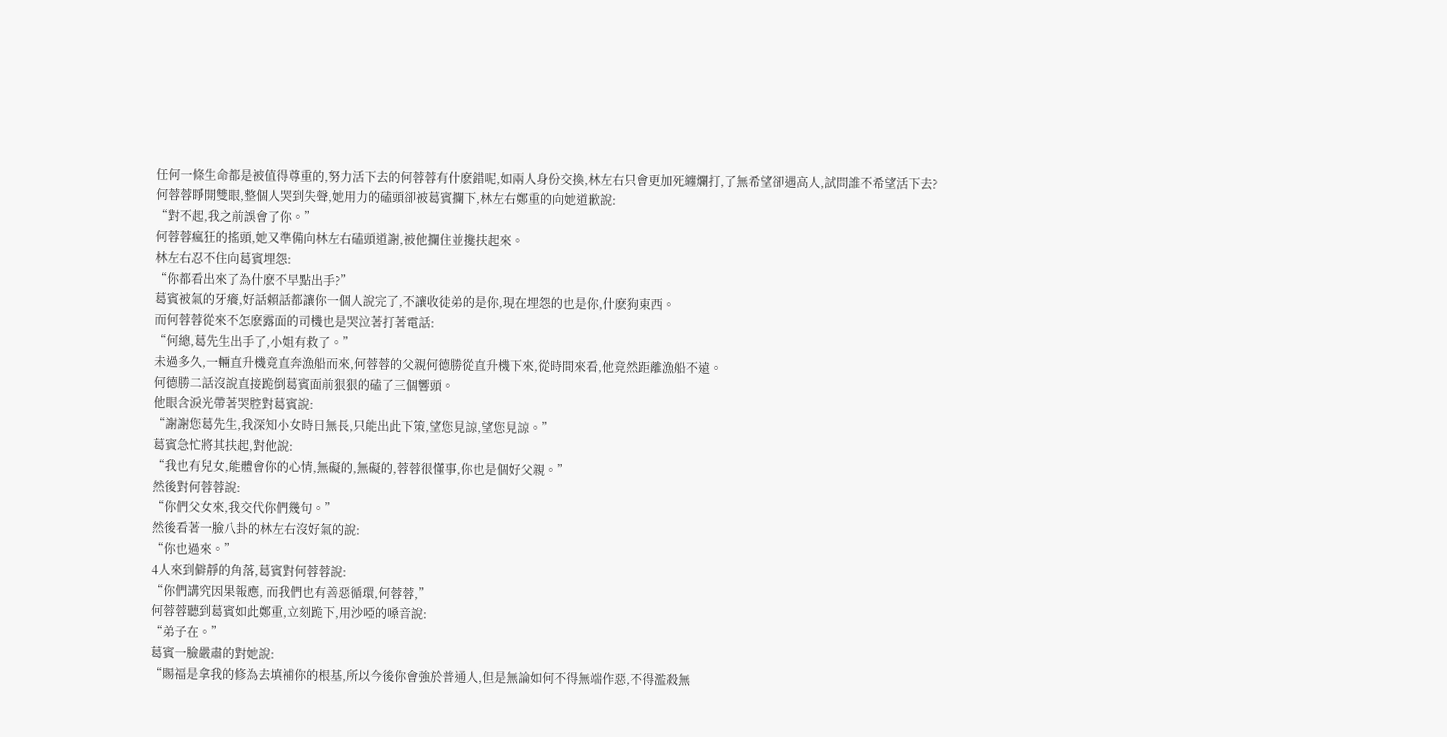任何一條生命都是被值得尊重的,努力活下去的何蓉蓉有什麽錯呢,如兩人身份交換,林左右只會更加死纏爛打,了無希望卻遇高人,試問誰不希望活下去?
何蓉蓉睜開雙眼,整個人哭到失聲,她用力的磕頭卻被葛賓攔下,林左右鄭重的向她道歉說:
“對不起,我之前誤會了你。”
何蓉蓉瘋狂的搖頭,她又準備向林左右磕頭道謝,被他攔住並攙扶起來。
林左右忍不住向葛賓埋怨:
“你都看出來了為什麽不早點出手?”
葛賓被氣的牙癢,好話賴話都讓你一個人說完了,不讓收徒弟的是你,現在埋怨的也是你,什麽狗東西。
而何蓉蓉從來不怎麽露面的司機也是哭泣著打著電話:
“何總,葛先生出手了,小姐有救了。”
未過多久,一輛直升機竟直奔漁船而來,何蓉蓉的父親何德勝從直升機下來,從時間來看,他竟然距離漁船不遠。
何德勝二話沒說直接跪倒葛賓面前狠狠的磕了三個響頭。
他眼含淚光帶著哭腔對葛賓說:
“謝謝您葛先生,我深知小女時日無長,只能出此下策,望您見諒,望您見諒。”
葛賓急忙將其扶起,對他說:
“我也有兒女,能體會你的心情,無礙的,無礙的,蓉蓉很懂事,你也是個好父親。”
然後對何蓉蓉說:
“你們父女來,我交代你們幾句。”
然後看著一臉八卦的林左右沒好氣的說:
“你也過來。”
4人來到僻靜的角落,葛賓對何蓉蓉說:
“你們講究因果報應, 而我們也有善惡循環,何蓉蓉,”
何蓉蓉聽到葛賓如此鄭重,立刻跪下,用沙啞的嗓音說:
“弟子在。”
葛賓一臉嚴肅的對她說:
“賜福是拿我的修為去填補你的根基,所以今後你會強於普通人,但是無論如何不得無端作惡,不得濫殺無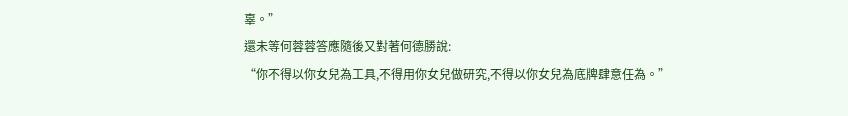辜。”
還未等何蓉蓉答應隨後又對著何德勝說:
“你不得以你女兒為工具,不得用你女兒做研究,不得以你女兒為底牌肆意任為。”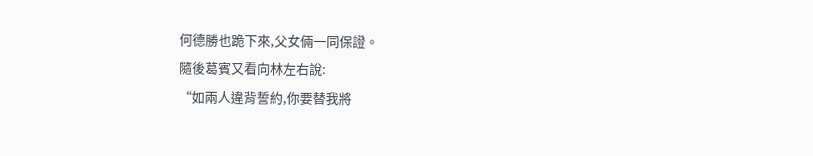何德勝也跪下來,父女倆一同保證。
隨後葛賓又看向林左右說:
“如兩人違背誓約,你要替我將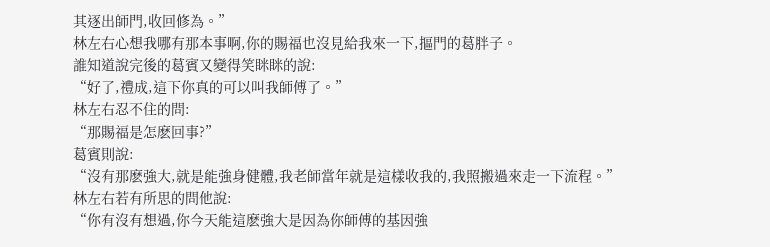其逐出師門,收回修為。”
林左右心想我哪有那本事啊,你的賜福也沒見給我來一下,摳門的葛胖子。
誰知道說完後的葛賓又變得笑眯眯的說:
“好了,禮成,這下你真的可以叫我師傅了。”
林左右忍不住的問:
“那賜福是怎麽回事?”
葛賓則說:
“沒有那麽強大,就是能強身健體,我老師當年就是這樣收我的,我照搬過來走一下流程。”
林左右若有所思的問他說:
“你有沒有想過,你今天能這麽強大是因為你師傅的基因強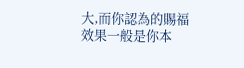大,而你認為的賜福效果一般是你本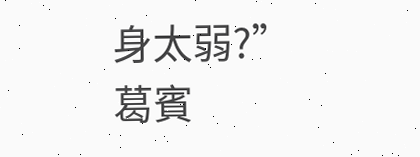身太弱?”
葛賓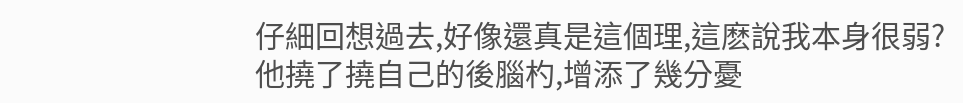仔細回想過去,好像還真是這個理,這麽說我本身很弱?
他撓了撓自己的後腦杓,增添了幾分憂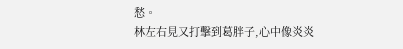愁。
林左右見又打擊到葛胖子,心中像炎炎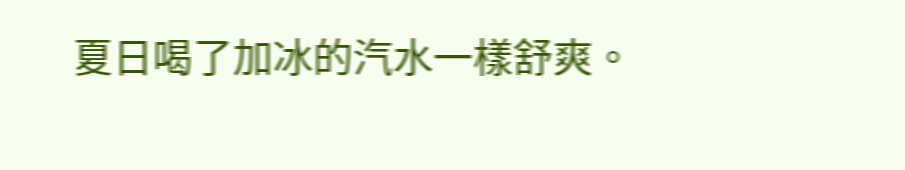夏日喝了加冰的汽水一樣舒爽。